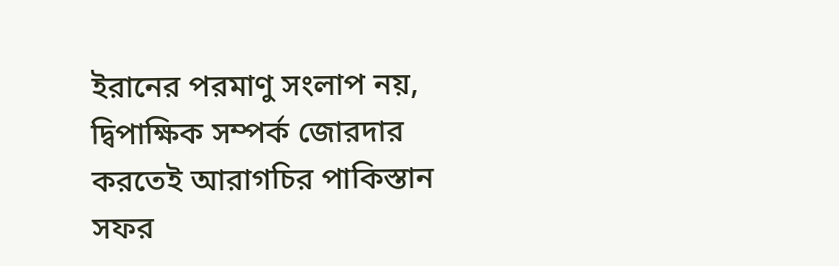ইরানের পরমাণু সংলাপ নয়, দ্বিপাক্ষিক সম্পর্ক জোরদার করতেই আরাগচির পাকিস্তান সফর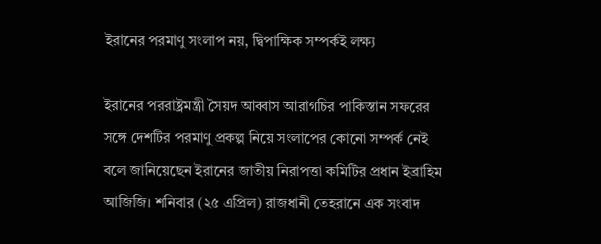ইরানের পরমাণু সংলাপ নয়, দ্বিপাক্ষিক সম্পর্কই লক্ষ্য

ইরানের পররাষ্ট্রমন্ত্রী সৈয়দ আব্বাস আরাগচির পাকিস্তান সফরের সঙ্গে দেশটির পরমাণু প্রকল্প নিয়ে সংলাপের কোনো সম্পর্ক নেই বলে জানিয়েছেন ইরানের জাতীয় নিরাপত্তা কমিটির প্রধান ইব্রাহিম আজিজি। শনিবার (২৫ এপ্রিল) রাজধানী তেহরানে এক সংবাদ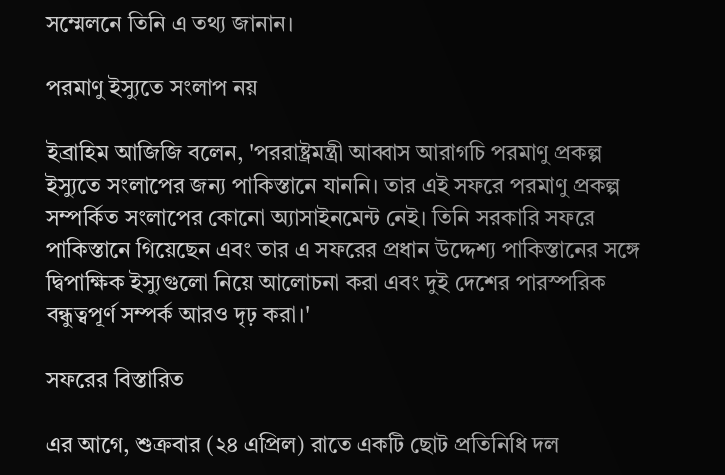সম্মেলনে তিনি এ তথ্য জানান।

পরমাণু ইস্যুতে সংলাপ নয়

ইব্রাহিম আজিজি বলেন, 'পররাষ্ট্রমন্ত্রী আব্বাস আরাগচি পরমাণু প্রকল্প ইস্যুতে সংলাপের জন্য পাকিস্তানে যাননি। তার এই সফরে পরমাণু প্রকল্প সম্পর্কিত সংলাপের কোনো অ্যাসাইনমেন্ট নেই। তিনি সরকারি সফরে পাকিস্তানে গিয়েছেন এবং তার এ সফরের প্রধান উদ্দেশ্য পাকিস্তানের সঙ্গে দ্বিপাক্ষিক ইস্যুগুলো নিয়ে আলোচনা করা এবং দুই দেশের পারস্পরিক বন্ধুত্বপূর্ণ সম্পর্ক আরও দৃঢ় করা।'

সফরের বিস্তারিত

এর আগে, শুক্রবার (২৪ এপ্রিল) রাতে একটি ছোট প্রতিনিধি দল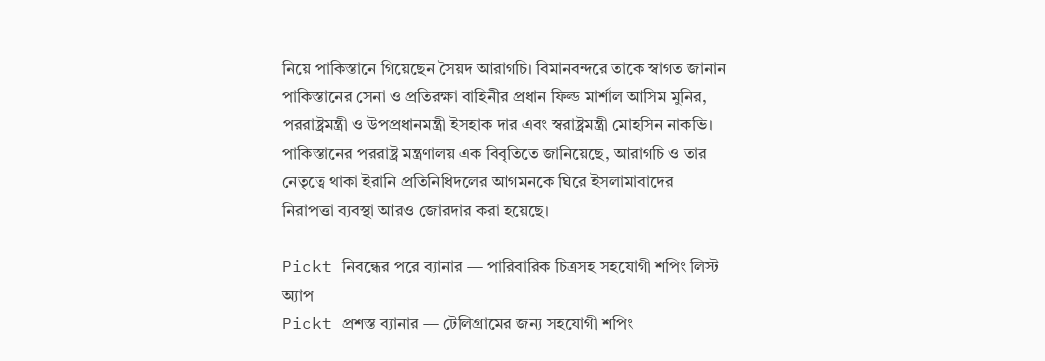নিয়ে পাকিস্তানে গিয়েছেন সৈয়দ আরাগচি। বিমানবন্দরে তাকে স্বাগত জানান পাকিস্তানের সেনা ও প্রতিরক্ষা বাহিনীর প্রধান ফিল্ড মার্শাল আসিম মুনির, পররাষ্ট্রমন্ত্রী ও উপপ্রধানমন্ত্রী ইসহাক দার এবং স্বরাষ্ট্রমন্ত্রী মোহসিন নাকভি। পাকিস্তানের পররাষ্ট্র মন্ত্রণালয় এক বিবৃতিতে জানিয়েছে, আরাগচি ও তার নেতৃত্বে থাকা ইরানি প্রতিনিধিদলের আগমনকে ঘিরে ইসলামাবাদের নিরাপত্তা ব্যবস্থা আরও জোরদার করা হয়েছে।

Pickt নিবন্ধের পরে ব্যানার — পারিবারিক চিত্রসহ সহযোগী শপিং লিস্ট অ্যাপ
Pickt প্রশস্ত ব্যানার — টেলিগ্রামের জন্য সহযোগী শপিং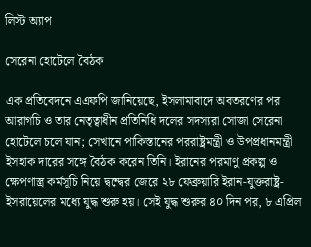লিস্ট অ্যাপ

সেরেনা হোটেলে বৈঠক

এক প্রতিবেদনে এএফপি জানিয়েছে, ইসলামাবাদে অবতরণের পর আরাগচি ও তার নেতৃত্বাধীন প্রতিনিধি দলের সদস্যরা সোজা সেরেনা হোটেলে চলে যান; সেখানে পাকিস্তানের পররাষ্ট্রমন্ত্রী ও উপপ্রধানমন্ত্রী ইসহাক দারের সঙ্গে বৈঠক করেন তিনি। ইরানের পরমাণু প্রকল্প ও ক্ষেপণাস্ত্র কর্মসূচি নিয়ে দ্বন্দ্বের জেরে ২৮ ফেব্রুয়ারি ইরান-যুক্তরাষ্ট্র-ইসরায়েলের মধ্যে যুদ্ধ শুরু হয়। সেই যুদ্ধ শুরুর ৪০ দিন পর, ৮ এপ্রিল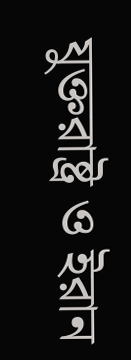যুক্তরাষ্ট্র ও ইরান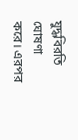যুদ্ধবিরতি ঘোষণা করে। এরপর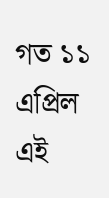গত ১১ এপ্রিল এই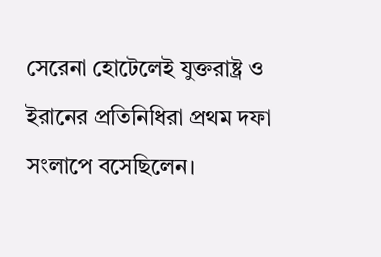সেরেনা হোটেলেই যুক্তরাষ্ট্র ও ইরানের প্রতিনিধিরা প্রথম দফা সংলাপে বসেছিলেন।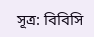সূত্র: বিবিসি